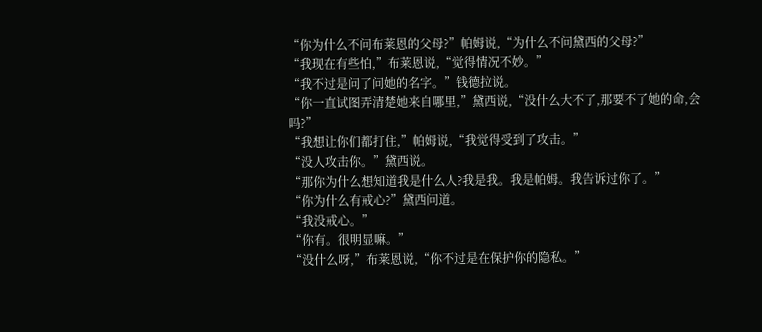“你为什么不问布莱恩的父母?”帕姆说,“为什么不问黛西的父母?”
“我现在有些怕,”布莱恩说,“觉得情况不妙。”
“我不过是问了问她的名字。”钱德拉说。
“你一直试图弄清楚她来自哪里,”黛西说,“没什么大不了,那要不了她的命,会吗?”
“我想让你们都打住,”帕姆说,“我觉得受到了攻击。”
“没人攻击你。”黛西说。
“那你为什么想知道我是什么人?我是我。我是帕姆。我告诉过你了。”
“你为什么有戒心?”黛西问道。
“我没戒心。”
“你有。很明显嘛。”
“没什么呀,”布莱恩说,“你不过是在保护你的隐私。”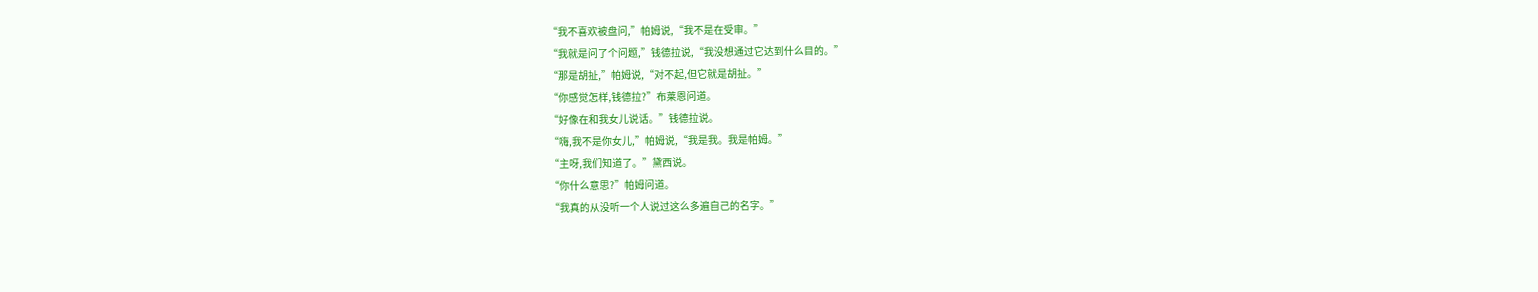“我不喜欢被盘问,”帕姆说,“我不是在受审。”
“我就是问了个问题,”钱德拉说,“我没想通过它达到什么目的。”
“那是胡扯,”帕姆说,“对不起,但它就是胡扯。”
“你感觉怎样,钱德拉?”布莱恩问道。
“好像在和我女儿说话。”钱德拉说。
“嗨,我不是你女儿,”帕姆说,“我是我。我是帕姆。”
“主呀,我们知道了。”黛西说。
“你什么意思?”帕姆问道。
“我真的从没听一个人说过这么多遍自己的名字。”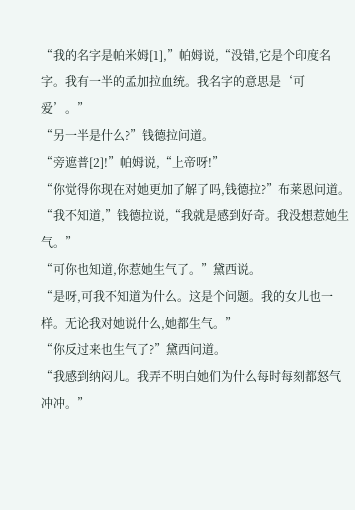“我的名字是帕米姆[1],”帕姆说,“没错,它是个印度名字。我有一半的孟加拉血统。我名字的意思是‘可爱’。”
“另一半是什么?”钱德拉问道。
“旁遮普[2]!”帕姆说,“上帝呀!”
“你觉得你现在对她更加了解了吗,钱德拉?”布莱恩问道。
“我不知道,”钱德拉说,“我就是感到好奇。我没想惹她生气。”
“可你也知道,你惹她生气了。”黛西说。
“是呀,可我不知道为什么。这是个问题。我的女儿也一样。无论我对她说什么,她都生气。”
“你反过来也生气了?”黛西问道。
“我感到纳闷儿。我弄不明白她们为什么每时每刻都怒气冲冲。”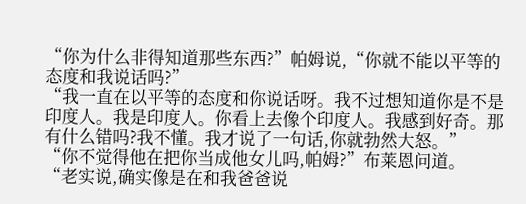“你为什么非得知道那些东西?”帕姆说,“你就不能以平等的态度和我说话吗?”
“我一直在以平等的态度和你说话呀。我不过想知道你是不是印度人。我是印度人。你看上去像个印度人。我感到好奇。那有什么错吗?我不懂。我才说了一句话,你就勃然大怒。”
“你不觉得他在把你当成他女儿吗,帕姆?”布莱恩问道。
“老实说,确实像是在和我爸爸说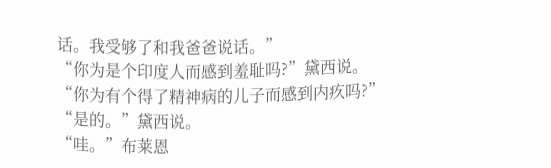话。我受够了和我爸爸说话。”
“你为是个印度人而感到羞耻吗?”黛西说。
“你为有个得了精神病的儿子而感到内疚吗?”
“是的。”黛西说。
“哇。”布莱恩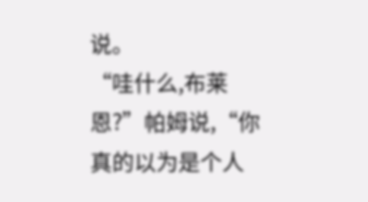说。
“哇什么,布莱恩?”帕姆说,“你真的以为是个人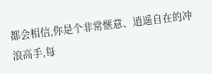都会相信,你是个非常惬意、逍遥自在的冲浪高手,每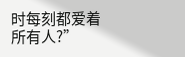时每刻都爱着所有人?”